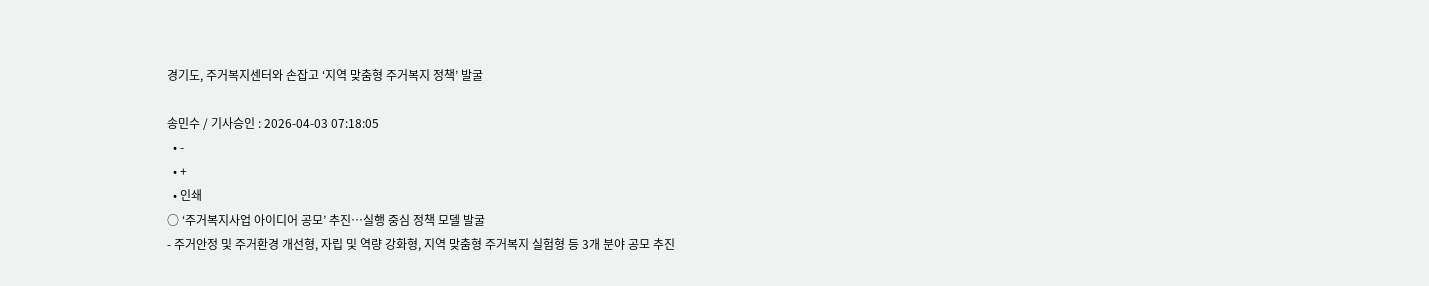경기도, 주거복지센터와 손잡고 ‘지역 맞춤형 주거복지 정책’ 발굴

송민수 / 기사승인 : 2026-04-03 07:18:05
  • -
  • +
  • 인쇄
○ ‘주거복지사업 아이디어 공모’ 추진…실행 중심 정책 모델 발굴
- 주거안정 및 주거환경 개선형, 자립 및 역량 강화형, 지역 맞춤형 주거복지 실험형 등 3개 분야 공모 추진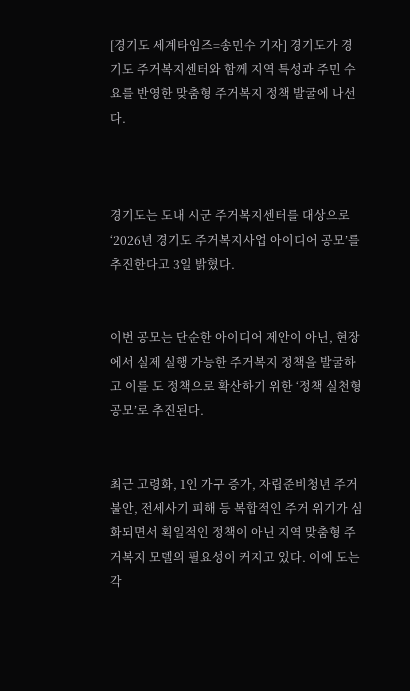[경기도 세계타임즈=송민수 기자] 경기도가 경기도 주거복지센터와 함께 지역 특성과 주민 수요를 반영한 맞춤형 주거복지 정책 발굴에 나선다.



경기도는 도내 시군 주거복지센터를 대상으로 ‘2026년 경기도 주거복지사업 아이디어 공모’를 추진한다고 3일 밝혔다.


이번 공모는 단순한 아이디어 제안이 아닌, 현장에서 실제 실행 가능한 주거복지 정책을 발굴하고 이를 도 정책으로 확산하기 위한 ‘정책 실천형 공모’로 추진된다.


최근 고령화, 1인 가구 증가, 자립준비청년 주거 불안, 전세사기 피해 등 복합적인 주거 위기가 심화되면서 획일적인 정책이 아닌 지역 맞춤형 주거복지 모델의 필요성이 커지고 있다. 이에 도는 각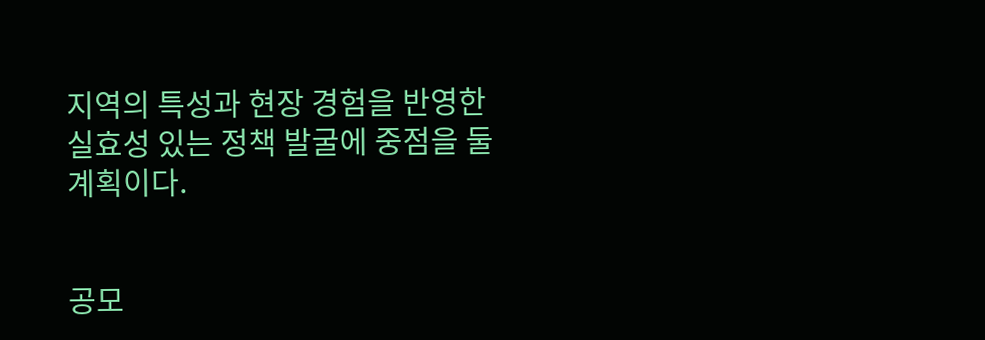지역의 특성과 현장 경험을 반영한 실효성 있는 정책 발굴에 중점을 둘 계획이다.


공모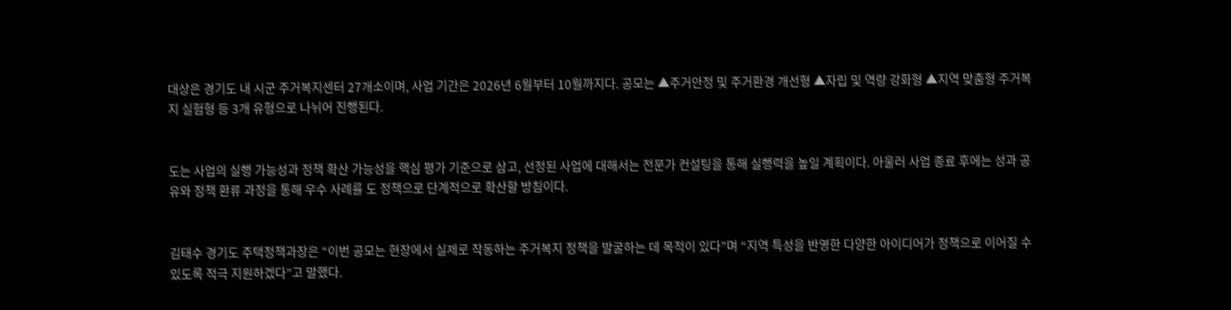대상은 경기도 내 시군 주거복지센터 27개소이며, 사업 기간은 2026년 6월부터 10월까지다. 공모는 ▲주거안정 및 주거환경 개선형 ▲자립 및 역량 강화형 ▲지역 맞춤형 주거복지 실험형 등 3개 유형으로 나뉘어 진행된다.


도는 사업의 실행 가능성과 정책 확산 가능성을 핵심 평가 기준으로 삼고, 선정된 사업에 대해서는 전문가 컨설팅을 통해 실행력을 높일 계획이다. 아울러 사업 종료 후에는 성과 공유와 정책 환류 과정을 통해 우수 사례를 도 정책으로 단계적으로 확산할 방침이다.


김태수 경기도 주택정책과장은 “이번 공모는 현장에서 실제로 작동하는 주거복지 정책을 발굴하는 데 목적이 있다”며 “지역 특성을 반영한 다양한 아이디어가 정책으로 이어질 수 있도록 적극 지원하겠다”고 말했다.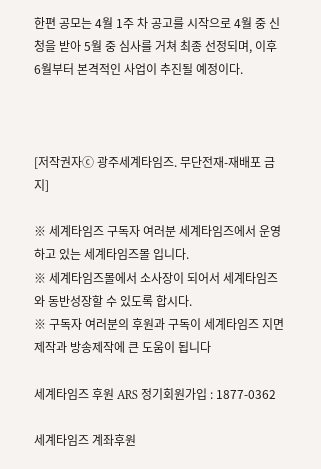한편 공모는 4월 1주 차 공고를 시작으로 4월 중 신청을 받아 5월 중 심사를 거쳐 최종 선정되며, 이후 6월부터 본격적인 사업이 추진될 예정이다.



[저작권자ⓒ 광주세계타임즈. 무단전재-재배포 금지]

※ 세계타임즈 구독자 여러분 세계타임즈에서 운영하고 있는 세계타임즈몰 입니다.
※ 세계타임즈몰에서 소사장이 되어서 세계타임즈와 동반성장할 수 있도록 합시다.
※ 구독자 여러분의 후원과 구독이 세계타임즈 지면제작과 방송제작에 큰 도움이 됩니다

세계타임즈 후원 ARS 정기회원가입 : 1877-0362

세계타임즈 계좌후원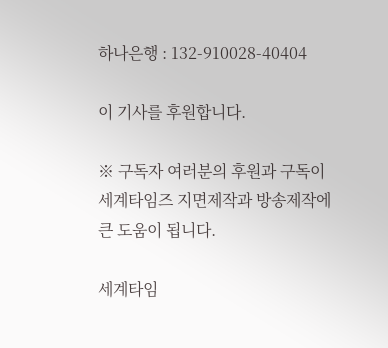하나은행 : 132-910028-40404

이 기사를 후원합니다.

※ 구독자 여러분의 후원과 구독이 세계타임즈 지면제작과 방송제작에 큰 도움이 됩니다.

세계타임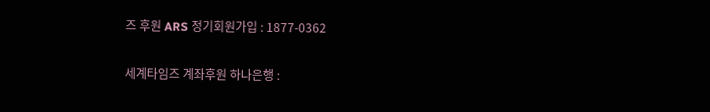즈 후원 ARS 정기회원가입 : 1877-0362

세계타임즈 계좌후원 하나은행 :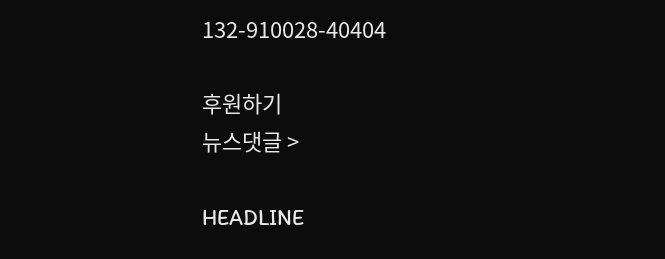132-910028-40404

후원하기
뉴스댓글 >

HEADLINE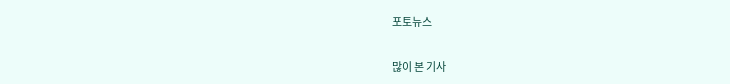포토뉴스

많이 본 기사